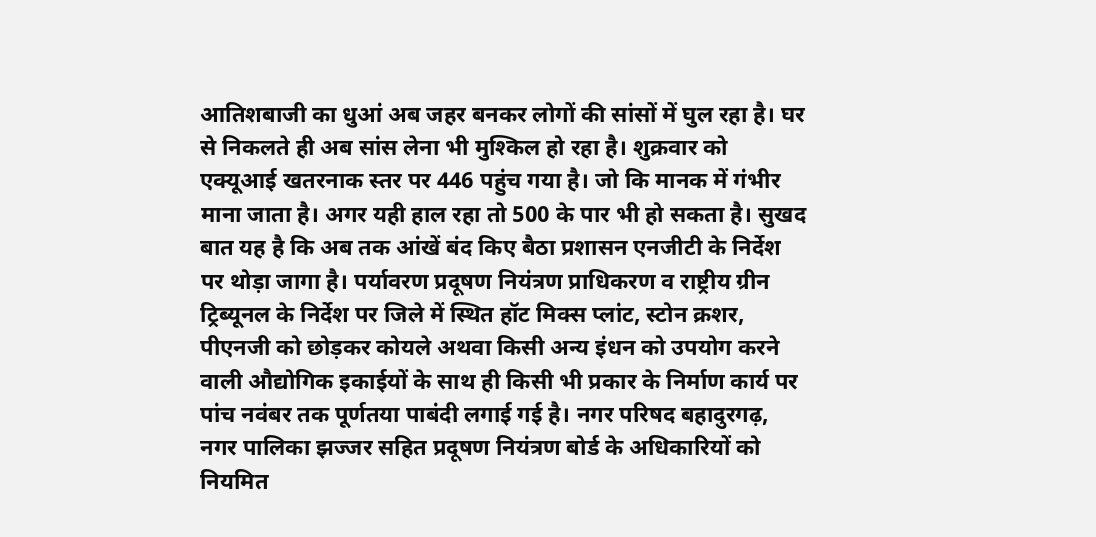आतिशबाजी का धुआं अब जहर बनकर लोगों की सांसों में घुल रहा है। घर से निकलते ही अब सांस लेना भी मुश्किल हो रहा है। शुक्रवार को एक्यूआई खतरनाक स्तर पर 446 पहुंच गया है। जो कि मानक में गंभीर माना जाता है। अगर यही हाल रहा तो 500 के पार भी हो सकता है। सुखद बात यह है कि अब तक आंखें बंद किए बैठा प्रशासन एनजीटी के निर्देश पर थोड़ा जागा है। पर्यावरण प्रदूषण नियंत्रण प्राधिकरण व राष्ट्रीय ग्रीन ट्रिब्यूनल के निर्देश पर जिले में स्थित हॉट मिक्स प्लांट, स्टोन क्रशर, पीएनजी को छोड़कर कोयले अथवा किसी अन्य इंधन को उपयोग करने वाली औद्योगिक इकाईयों के साथ ही किसी भी प्रकार के निर्माण कार्य पर पांच नवंबर तक पूर्णतया पाबंदी लगाई गई है। नगर परिषद बहादुरगढ़, नगर पालिका झज्जर सहित प्रदूषण नियंत्रण बोर्ड के अधिकारियों को नियमित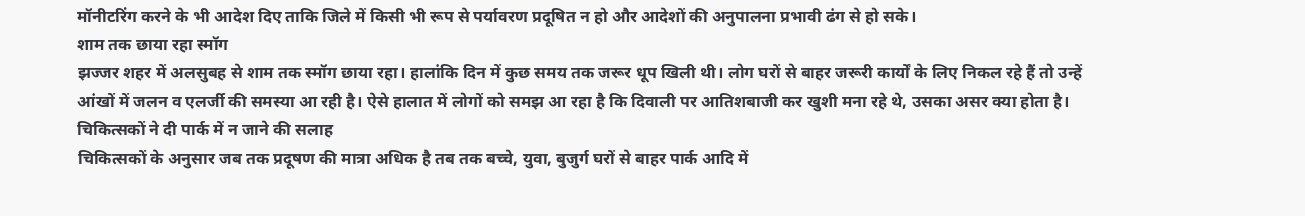मॉनीटरिंग करने के भी आदेश दिए ताकि जिले में किसी भी रूप से पर्यावरण प्रदूषित न हो और आदेशों की अनुपालना प्रभावी ढंग से हो सके।
शाम तक छाया रहा स्मॉग
झज्जर शहर में अलसुबह से शाम तक स्मॉग छाया रहा। हालांकि दिन में कुछ समय तक जरूर धूप खिली थी। लोग घरों से बाहर जरूरी कार्यों के लिए निकल रहे हैं तो उन्हें आंखों में जलन व एलर्जी की समस्या आ रही है। ऐसे हालात में लोगों को समझ आ रहा है कि दिवाली पर आतिशबाजी कर खुशी मना रहे थे, उसका असर क्या होता है।
चिकित्सकों ने दी पार्क में न जाने की सलाह
चिकित्सकों के अनुसार जब तक प्रदूषण की मात्रा अधिक है तब तक बच्चे, युवा, बुजुर्ग घरों से बाहर पार्क आदि में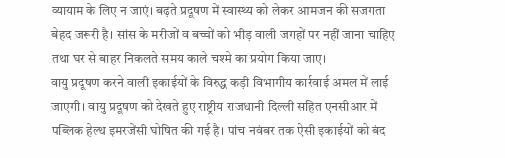व्यायाम के लिए न जाएं। बढ़ते प्रदूषण में स्वास्थ्य को लेकर आमजन की सजगता बेहद जरूरी है। सांस के मरीजों व बच्चों को भीड़ वाली जगहों पर नहीं जाना चाहिए तथा घर से बाहर निकलते समय काले चश्मे का प्रयोग किया जाए।
वायु प्रदूषण करने वाली इकाईयों के विरुद्ध कड़ी विभागीय कार्रवाई अमल में लाई जाएगी। वायु प्रदूषण को देखते हुए राष्ट्रीय राजधानी दिल्ली सहित एनसीआर में पब्लिक हेल्थ इमरजेंसी घोषित की गई है। पांच नवंबर तक ऐसी इकाईयों को बंद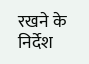रखने के निर्देश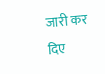जारी कर दिए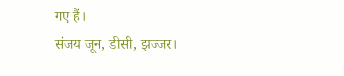गए हैं।
संजय जून, डीसी, झज्जर।